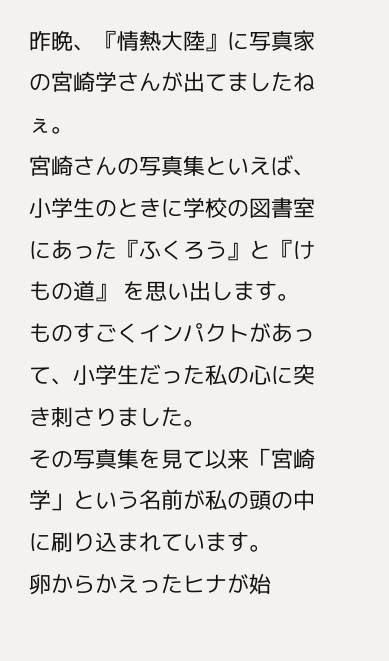昨晩、『情熱大陸』に写真家の宮崎学さんが出てましたねぇ。
宮崎さんの写真集といえば、
小学生のときに学校の図書室にあった『ふくろう』と『けもの道』 を思い出します。
ものすごくインパクトがあって、小学生だった私の心に突き刺さりました。
その写真集を見て以来「宮崎学」という名前が私の頭の中に刷り込まれています。
卵からかえったヒナが始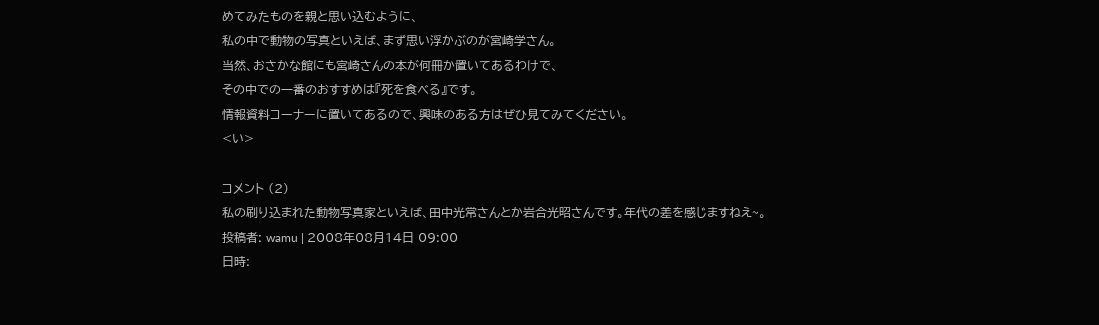めてみたものを親と思い込むように、
私の中で動物の写真といえば、まず思い浮かぶのが宮崎学さん。
当然、おさかな館にも宮崎さんの本が何冊か置いてあるわけで、
その中での一番のおすすめは『死を食べる』です。
情報資料コーナーに置いてあるので、興味のある方はぜひ見てみてください。
<い>

コメント (2)
私の刷り込まれた動物写真家といえば、田中光常さんとか岩合光昭さんです。年代の差を感じますねえ~。
投稿者: wamu | 2008年08月14日 09:00
日時: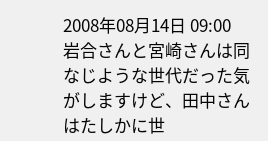2008年08月14日 09:00
岩合さんと宮崎さんは同なじような世代だった気がしますけど、田中さんはたしかに世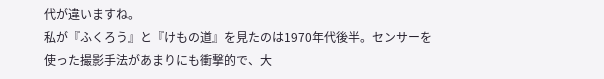代が違いますね。
私が『ふくろう』と『けもの道』を見たのは1970年代後半。センサーを使った撮影手法があまりにも衝撃的で、大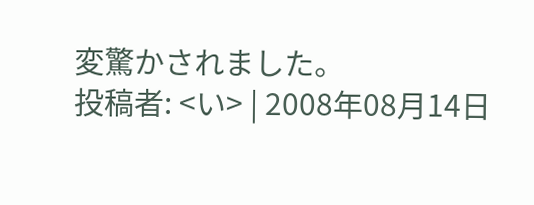変驚かされました。
投稿者: <い> | 2008年08月14日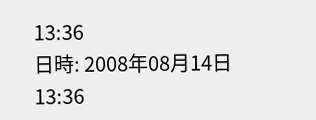13:36
日時: 2008年08月14日 13:36